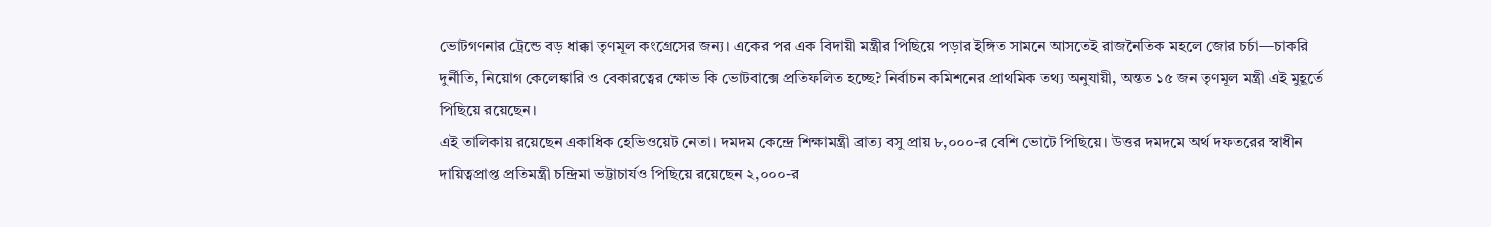ভোটগণনার ট্রেন্ডে বড় ধাক্কা তৃণমূল কংগ্রেসের জন্য। একের পর এক বিদায়ী মন্ত্রীর পিছিয়ে পড়ার ইঙ্গিত সামনে আসতেই রাজনৈতিক মহলে জোর চর্চা—চাকরি দুর্নীতি, নিয়োগ কেলেঙ্কারি ও বেকারত্বের ক্ষোভ কি ভোটবাক্সে প্রতিফলিত হচ্ছে? নির্বাচন কমিশনের প্রাথমিক তথ্য অনুযায়ী, অন্তত ১৫ জন তৃণমূল মন্ত্রী এই মুহূর্তে পিছিয়ে রয়েছেন।
এই তালিকায় রয়েছেন একাধিক হেভিওয়েট নেতা। দমদম কেন্দ্রে শিক্ষামন্ত্রী ব্রাত্য বসু প্রায় ৮,০০০-র বেশি ভোটে পিছিয়ে। উত্তর দমদমে অর্থ দফতরের স্বাধীন দায়িত্বপ্রাপ্ত প্রতিমন্ত্রী চন্দ্রিমা ভট্টাচার্যও পিছিয়ে রয়েছেন ২,০০০-র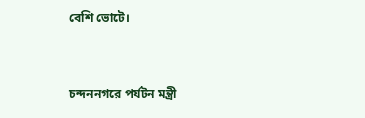বেশি ভোটে।


চন্দননগরে পর্যটন মন্ত্রী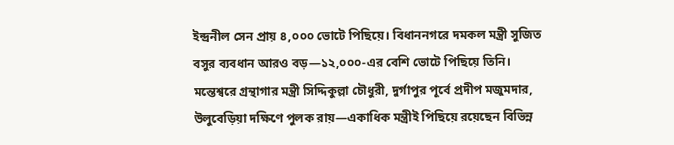ইন্দ্রনীল সেন প্রায় ৪,০০০ ভোটে পিছিয়ে। বিধাননগরে দমকল মন্ত্রী সুজিত বসুর ব্যবধান আরও বড়—১২,০০০-এর বেশি ভোটে পিছিয়ে তিনি।
মন্তেশ্বরে গ্রন্থাগার মন্ত্রী সিদ্দিকুল্লা চৌধুরী, দুর্গাপুর পূর্বে প্রদীপ মজুমদার, উলুবেড়িয়া দক্ষিণে পুলক রায়—একাধিক মন্ত্রীই পিছিয়ে রয়েছেন বিভিন্ন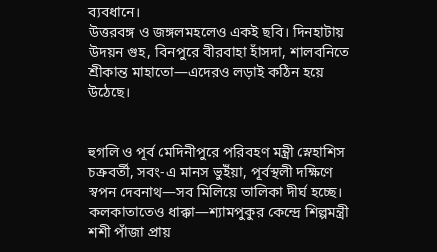ব্যবধানে।
উত্তরবঙ্গ ও জঙ্গলমহলেও একই ছবি। দিনহাটায় উদয়ন গুহ, বিনপুরে বীরবাহা হাঁসদা, শালবনিতে শ্রীকান্ত মাহাতো—এদেরও লড়াই কঠিন হয়ে উঠেছে।


হুগলি ও পূর্ব মেদিনীপুরে পরিবহণ মন্ত্রী স্নেহাশিস চক্রবর্তী, সবং-এ মানস ভুইঁয়া, পূর্বস্থলী দক্ষিণে স্বপন দেবনাথ—সব মিলিয়ে তালিকা দীর্ঘ হচ্ছে।
কলকাতাতেও ধাক্কা—শ্যামপুকুর কেন্দ্রে শিল্পমন্ত্রী শশী পাঁজা প্রায়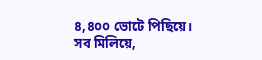৪,৪০০ ভোটে পিছিয়ে।
সব মিলিয়ে,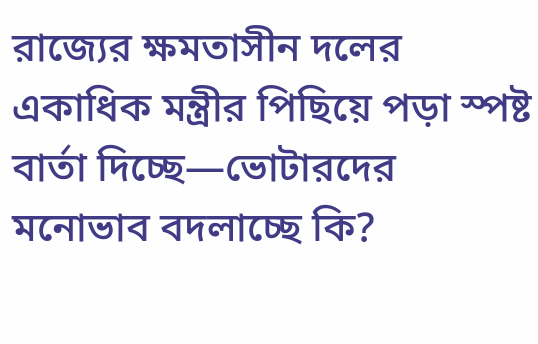রাজ্যের ক্ষমতাসীন দলের একাধিক মন্ত্রীর পিছিয়ে পড়া স্পষ্ট বার্তা দিচ্ছে—ভোটারদের মনোভাব বদলাচ্ছে কি?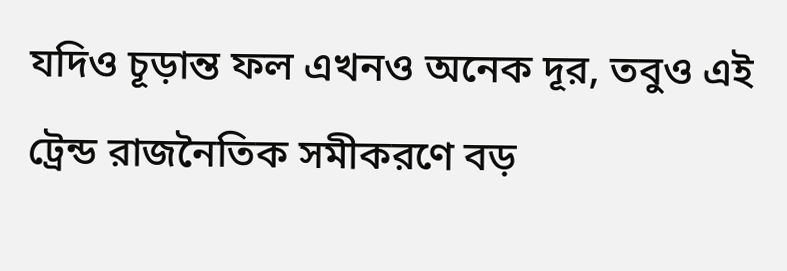যদিও চূড়ান্ত ফল এখনও অনেক দূর, তবুও এই ট্রেন্ড রাজনৈতিক সমীকরণে বড়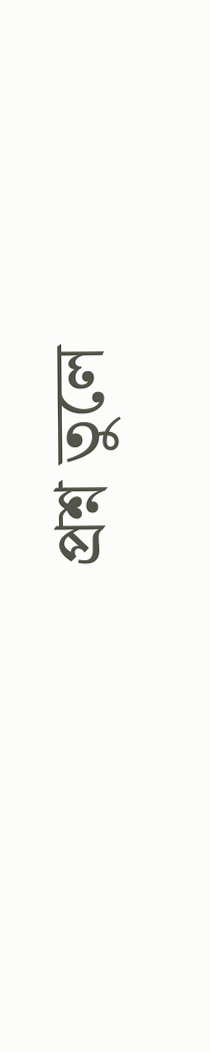প্রশ্ন তুলে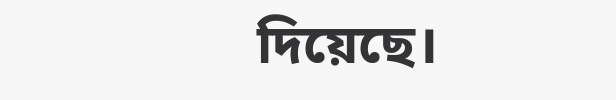দিয়েছে।